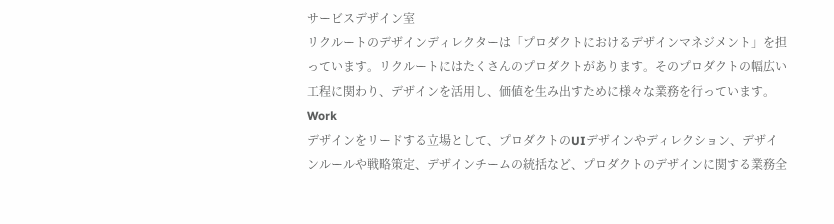サービスデザイン室
リクルートのデザインディレクターは「プロダクトにおけるデザインマネジメント」を担っています。リクルートにはたくさんのプロダクトがあります。そのプロダクトの幅広い工程に関わり、デザインを活用し、価値を生み出すために様々な業務を行っています。
Work
デザインをリードする立場として、プロダクトのUIデザインやディレクション、デザインルールや戦略策定、デザインチームの統括など、プロダクトのデザインに関する業務全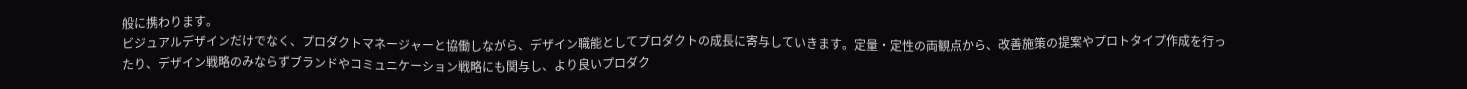般に携わります。
ビジュアルデザインだけでなく、プロダクトマネージャーと協働しながら、デザイン職能としてプロダクトの成長に寄与していきます。定量・定性の両観点から、改善施策の提案やプロトタイプ作成を行ったり、デザイン戦略のみならずブランドやコミュニケーション戦略にも関与し、より良いプロダク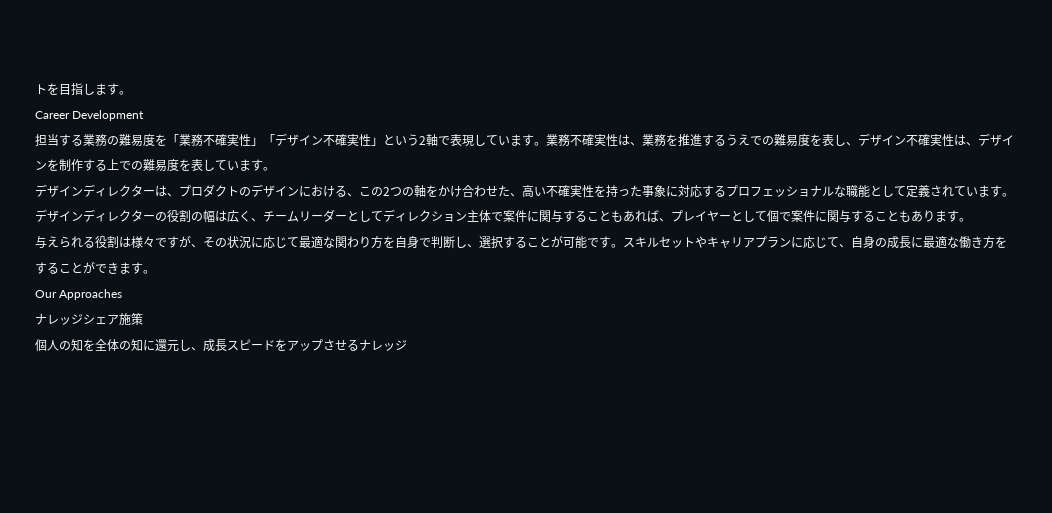トを目指します。
Career Development
担当する業務の難易度を「業務不確実性」「デザイン不確実性」という2軸で表現しています。業務不確実性は、業務を推進するうえでの難易度を表し、デザイン不確実性は、デザインを制作する上での難易度を表しています。
デザインディレクターは、プロダクトのデザインにおける、この2つの軸をかけ合わせた、高い不確実性を持った事象に対応するプロフェッショナルな職能として定義されています。
デザインディレクターの役割の幅は広く、チームリーダーとしてディレクション主体で案件に関与することもあれば、プレイヤーとして個で案件に関与することもあります。
与えられる役割は様々ですが、その状況に応じて最適な関わり方を自身で判断し、選択することが可能です。スキルセットやキャリアプランに応じて、自身の成長に最適な働き方をすることができます。
Our Approaches
ナレッジシェア施策
個人の知を全体の知に還元し、成長スピードをアップさせるナレッジ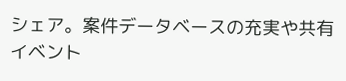シェア。案件データベースの充実や共有イベント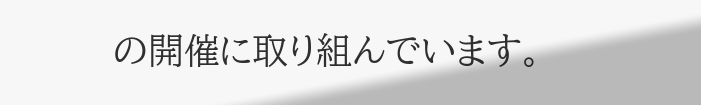の開催に取り組んでいます。